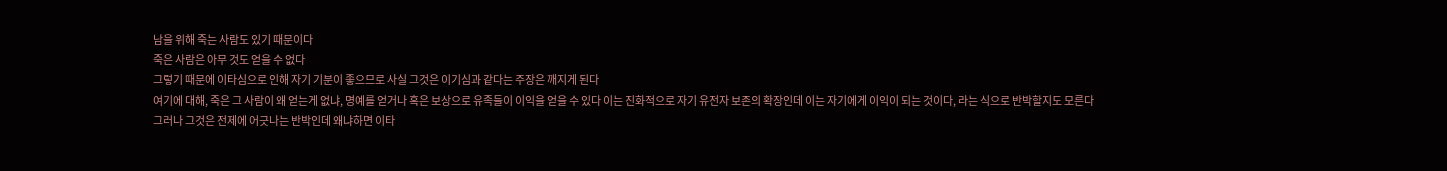남을 위해 죽는 사람도 있기 때문이다
죽은 사람은 아무 것도 얻을 수 없다
그렇기 때문에 이타심으로 인해 자기 기분이 좋으므로 사실 그것은 이기심과 같다는 주장은 깨지게 된다
여기에 대해, 죽은 그 사람이 왜 얻는게 없냐, 명예를 얻거나 혹은 보상으로 유족들이 이익을 얻을 수 있다 이는 진화적으로 자기 유전자 보존의 확장인데 이는 자기에게 이익이 되는 것이다, 라는 식으로 반박할지도 모른다
그러나 그것은 전제에 어긋나는 반박인데 왜냐하면 이타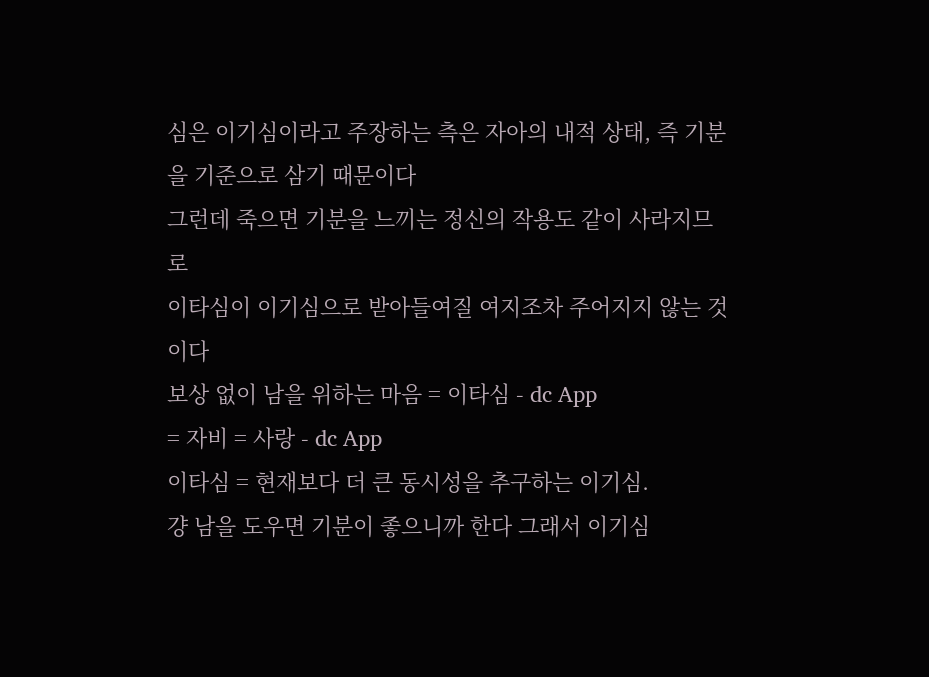심은 이기심이라고 주장하는 측은 자아의 내적 상태, 즉 기분을 기준으로 삼기 때문이다
그런데 죽으면 기분을 느끼는 정신의 작용도 같이 사라지므로
이타심이 이기심으로 받아들여질 여지조차 주어지지 않는 것이다
보상 없이 남을 위하는 마음 = 이타심 - dc App
= 자비 = 사랑 - dc App
이타심 = 현재보다 더 큰 동시성을 추구하는 이기심.
걍 남을 도우면 기분이 좋으니까 한다 그래서 이기심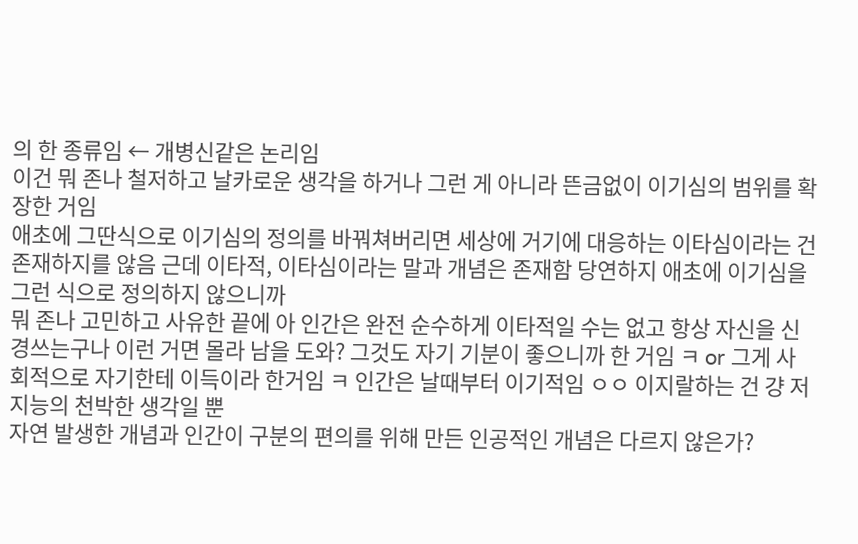의 한 종류임 ← 개병신같은 논리임
이건 뭐 존나 철저하고 날카로운 생각을 하거나 그런 게 아니라 뜬금없이 이기심의 범위를 확장한 거임
애초에 그딴식으로 이기심의 정의를 바꿔쳐버리면 세상에 거기에 대응하는 이타심이라는 건 존재하지를 않음 근데 이타적, 이타심이라는 말과 개념은 존재함 당연하지 애초에 이기심을 그런 식으로 정의하지 않으니까
뭐 존나 고민하고 사유한 끝에 아 인간은 완전 순수하게 이타적일 수는 없고 항상 자신을 신경쓰는구나 이런 거면 몰라 남을 도와? 그것도 자기 기분이 좋으니까 한 거임 ㅋ or 그게 사회적으로 자기한테 이득이라 한거임 ㅋ 인간은 날때부터 이기적임 ㅇㅇ 이지랄하는 건 걍 저지능의 천박한 생각일 뿐
자연 발생한 개념과 인간이 구분의 편의를 위해 만든 인공적인 개념은 다르지 않은가?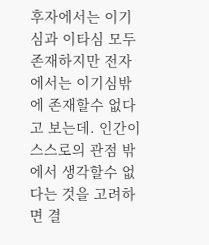후자에서는 이기심과 이타심 모두 존재하지만 전자에서는 이기심밖에 존재할수 없다고 보는데. 인간이 스스로의 관점 밖에서 생각할수 없다는 것을 고려하면 결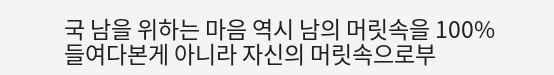국 남을 위하는 마음 역시 남의 머릿속을 100% 들여다본게 아니라 자신의 머릿속으로부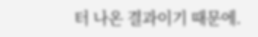터 나온 결과이기 때문에.